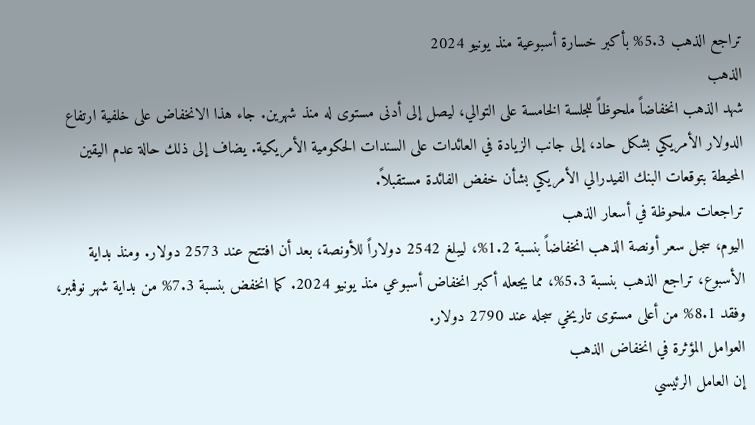تراجع الذهب 5.3% بأكبر خسارة أسبوعية منذ يونيو 2024
الذهب
شهد الذهب انخفاضاً ملحوظاً للجلسة الخامسة على التوالي، ليصل إلى أدنى مستوى له منذ شهرين. جاء هذا الانخفاض على خلفية ارتفاع الدولار الأمريكي بشكل حاد، إلى جانب الزيادة في العائدات على السندات الحكومية الأمريكية. يضاف إلى ذلك حالة عدم اليقين المحيطة بتوقعات البنك الفيدرالي الأمريكي بشأن خفض الفائدة مستقبلاً.
تراجعات ملحوظة في أسعار الذهب
اليوم، سجل سعر أونصة الذهب انخفاضاً بنسبة 1.2%، ليبلغ 2542 دولاراً للأونصة، بعد أن افتتح عند 2573 دولار. ومنذ بداية الأسبوع، تراجع الذهب بنسبة 5.3%، مما يجعله أكبر انخفاض أسبوعي منذ يونيو 2024. كما انخفض بنسبة 7.3% من بداية شهر نوفمبر، وفقد 8.1% من أعلى مستوى تاريخي سجله عند 2790 دولار.
العوامل المؤثرة في انخفاض الذهب
إن العامل الرئيسي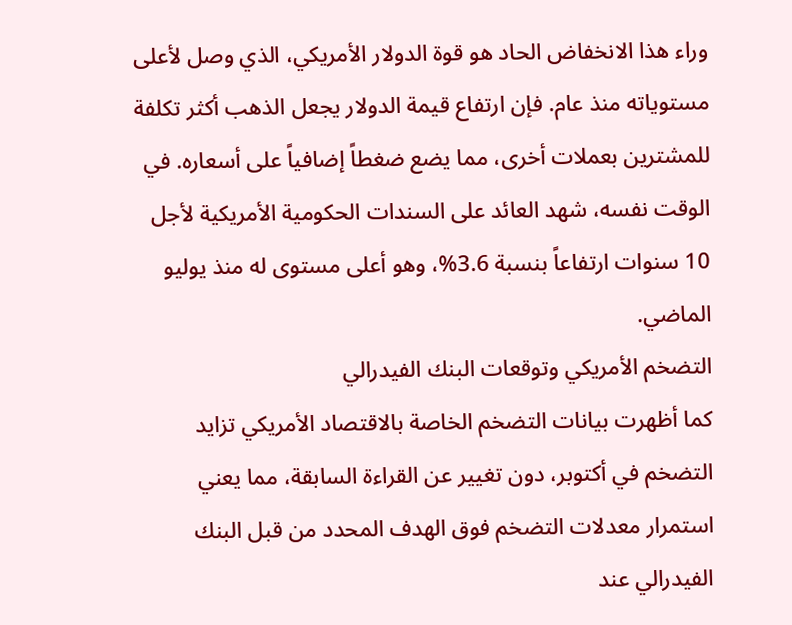وراء هذا الانخفاض الحاد هو قوة الدولار الأمريكي، الذي وصل لأعلى مستوياته منذ عام. فإن ارتفاع قيمة الدولار يجعل الذهب أكثر تكلفة للمشترين بعملات أخرى، مما يضع ضغطاً إضافياً على أسعاره. في الوقت نفسه، شهد العائد على السندات الحكومية الأمريكية لأجل 10 سنوات ارتفاعاً بنسبة 3.6%، وهو أعلى مستوى له منذ يوليو الماضي.
التضخم الأمريكي وتوقعات البنك الفيدرالي
كما أظهرت بيانات التضخم الخاصة بالاقتصاد الأمريكي تزايد التضخم في أكتوبر، دون تغيير عن القراءة السابقة، مما يعني استمرار معدلات التضخم فوق الهدف المحدد من قبل البنك الفيدرالي عند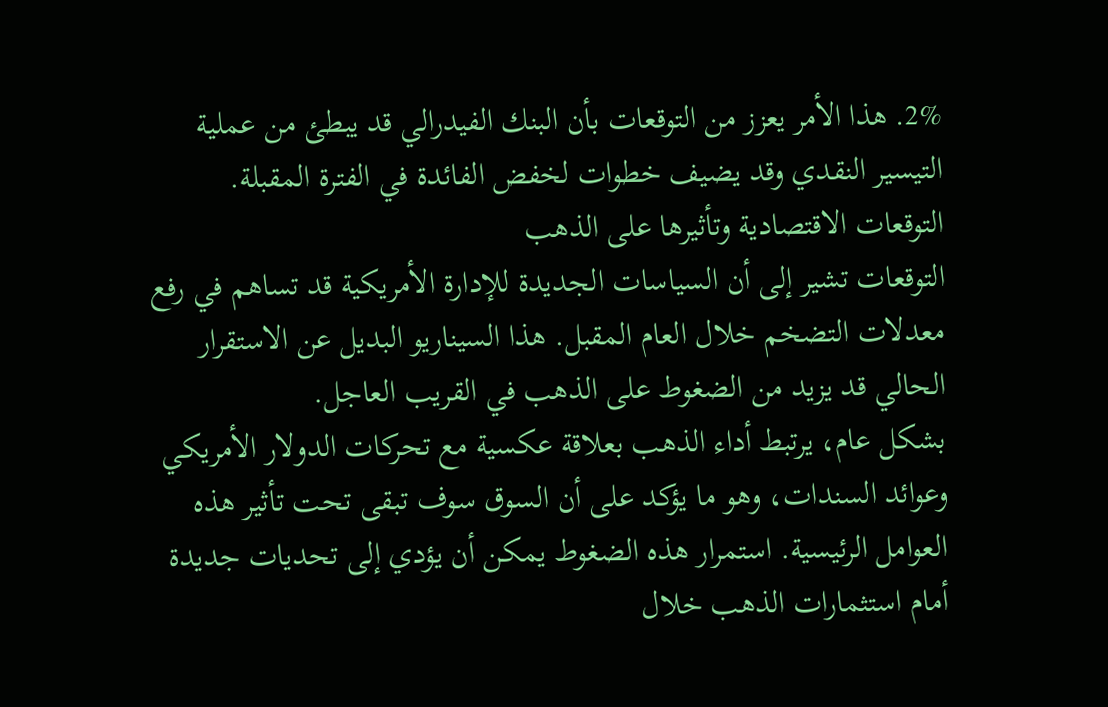2%. هذا الأمر يعزز من التوقعات بأن البنك الفيدرالي قد يبطئ من عملية التيسير النقدي وقد يضيف خطوات لخفض الفائدة في الفترة المقبلة.
التوقعات الاقتصادية وتأثيرها على الذهب
التوقعات تشير إلى أن السياسات الجديدة للإدارة الأمريكية قد تساهم في رفع معدلات التضخم خلال العام المقبل. هذا السيناريو البديل عن الاستقرار الحالي قد يزيد من الضغوط على الذهب في القريب العاجل.
بشكل عام، يرتبط أداء الذهب بعلاقة عكسية مع تحركات الدولار الأمريكي وعوائد السندات، وهو ما يؤكد على أن السوق سوف تبقى تحت تأثير هذه العوامل الرئيسية. استمرار هذه الضغوط يمكن أن يؤدي إلى تحديات جديدة أمام استثمارات الذهب خلال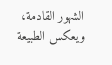الشهور القادمة، ويعكس الطبيعة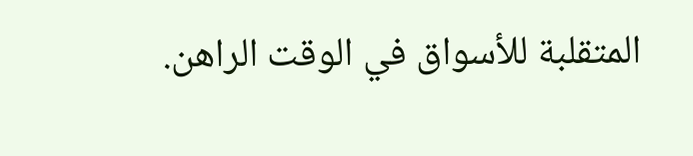المتقلبة للأسواق في الوقت الراهن.